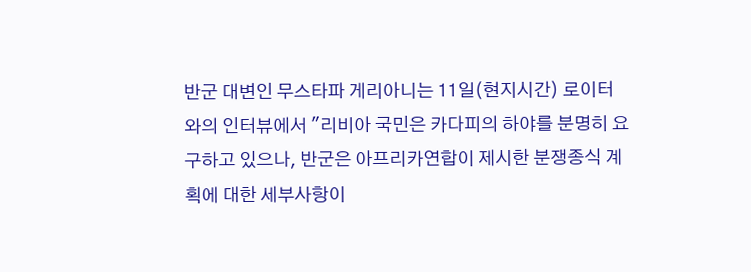반군 대변인 무스타파 게리아니는 11일(현지시간) 로이터와의 인터뷰에서 "리비아 국민은 카다피의 하야를 분명히 요구하고 있으나, 반군은 아프리카연합이 제시한 분쟁종식 계획에 대한 세부사항이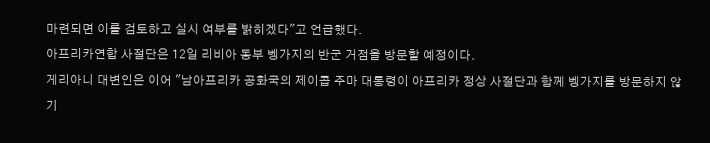마련되면 이를 검토하고 실시 여부를 밝히겠다"고 언급했다.
아프리카연합 사절단은 12일 리비아 동부 벵가지의 반군 거점을 방문할 예정이다.
게리아니 대변인은 이어 "남아프리카 공화국의 제이콥 주마 대통령이 아프리카 정상 사절단과 함께 벵가지를 방문하지 않기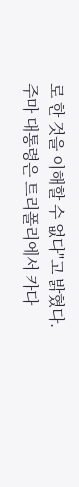로 한 것을 이해할 수 없다"고 밝혔다.
주마 대통령은 트리폴리에서 카다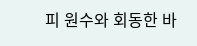피 원수와 회동한 바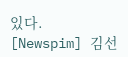있다.
[Newspim] 김선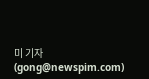미 기자 (gong@newspim.com)